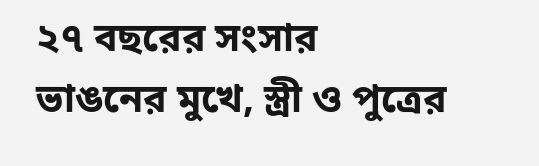২৭ বছরের সংসার ভাঙনের মুখে, স্ত্রী ও পুত্রের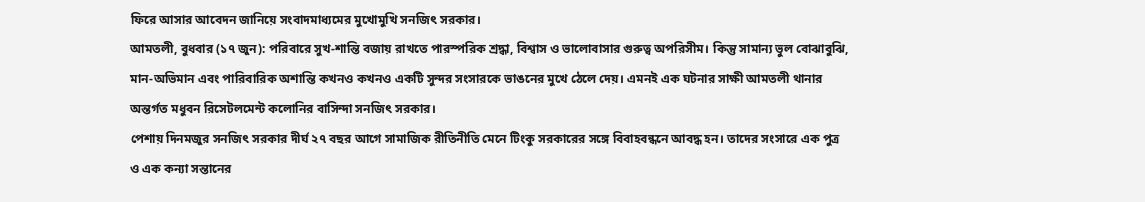ফিরে আসার আবেদন জানিয়ে সংবাদমাধ্যমের মুখোমুখি সনজিৎ সরকার।
আমতলী, বুধবার (১৭ জুন): পরিবারে সুখ-শান্তি বজায় রাখতে পারস্পরিক শ্রদ্ধা, বিশ্বাস ও ভালোবাসার গুরুত্ব অপরিসীম। কিন্তু সামান্য ভুল বোঝাবুঝি, মান-অভিমান এবং পারিবারিক অশান্তি কখনও কখনও একটি সুন্দর সংসারকে ভাঙনের মুখে ঠেলে দেয়। এমনই এক ঘটনার সাক্ষী আমতলী থানার অন্তর্গত মধুবন রিসেটলমেন্ট কলোনির বাসিন্দা সনজিৎ সরকার।
পেশায় দিনমজুর সনজিৎ সরকার দীর্ঘ ২৭ বছর আগে সামাজিক রীতিনীতি মেনে টিংকু সরকারের সঙ্গে বিবাহবন্ধনে আবদ্ধ হন। তাদের সংসারে এক পুত্র ও এক কন্যা সন্তানের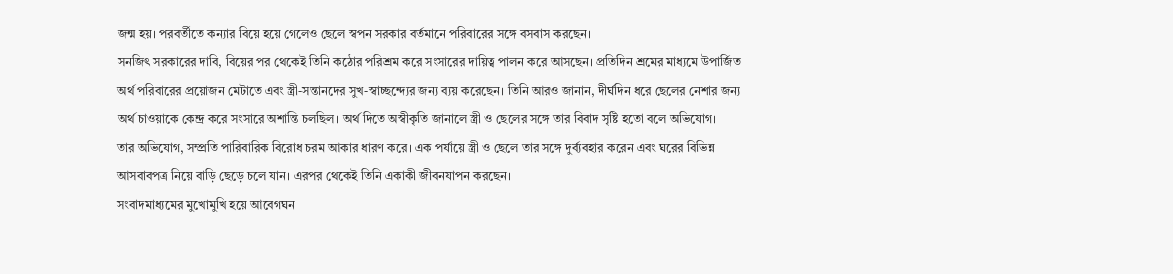জন্ম হয়। পরবর্তীতে কন্যার বিয়ে হয়ে গেলেও ছেলে স্বপন সরকার বর্তমানে পরিবারের সঙ্গে বসবাস করছেন।
সনজিৎ সরকারের দাবি, বিয়ের পর থেকেই তিনি কঠোর পরিশ্রম করে সংসারের দায়িত্ব পালন করে আসছেন। প্রতিদিন শ্রমের মাধ্যমে উপার্জিত অর্থ পরিবারের প্রয়োজন মেটাতে এবং স্ত্রী-সন্তানদের সুখ-স্বাচ্ছন্দ্যের জন্য ব্যয় করেছেন। তিনি আরও জানান, দীর্ঘদিন ধরে ছেলের নেশার জন্য অর্থ চাওয়াকে কেন্দ্র করে সংসারে অশান্তি চলছিল। অর্থ দিতে অস্বীকৃতি জানালে স্ত্রী ও ছেলের সঙ্গে তার বিবাদ সৃষ্টি হতো বলে অভিযোগ।
তার অভিযোগ, সম্প্রতি পারিবারিক বিরোধ চরম আকার ধারণ করে। এক পর্যায়ে স্ত্রী ও ছেলে তার সঙ্গে দুর্ব্যবহার করেন এবং ঘরের বিভিন্ন আসবাবপত্র নিয়ে বাড়ি ছেড়ে চলে যান। এরপর থেকেই তিনি একাকী জীবনযাপন করছেন।
সংবাদমাধ্যমের মুখোমুখি হয়ে আবেগঘন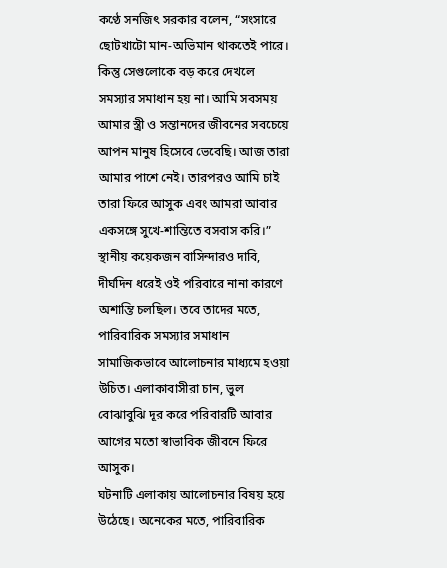কণ্ঠে সনজিৎ সরকার বলেন, “সংসারে ছোটখাটো মান-অভিমান থাকতেই পারে। কিন্তু সেগুলোকে বড় করে দেখলে সমস্যার সমাধান হয় না। আমি সবসময় আমার স্ত্রী ও সন্তানদের জীবনের সবচেয়ে আপন মানুষ হিসেবে ভেবেছি। আজ তারা আমার পাশে নেই। তারপরও আমি চাই তারা ফিরে আসুক এবং আমরা আবার একসঙ্গে সুখে-শান্তিতে বসবাস করি।”
স্থানীয় কয়েকজন বাসিন্দারও দাবি, দীর্ঘদিন ধরেই ওই পরিবারে নানা কারণে অশান্তি চলছিল। তবে তাদের মতে, পারিবারিক সমস্যার সমাধান সামাজিকভাবে আলোচনার মাধ্যমে হওয়া উচিত। এলাকাবাসীরা চান, ভুল বোঝাবুঝি দূর করে পরিবারটি আবার আগের মতো স্বাভাবিক জীবনে ফিরে আসুক।
ঘটনাটি এলাকায় আলোচনার বিষয় হয়ে উঠেছে। অনেকের মতে, পারিবারিক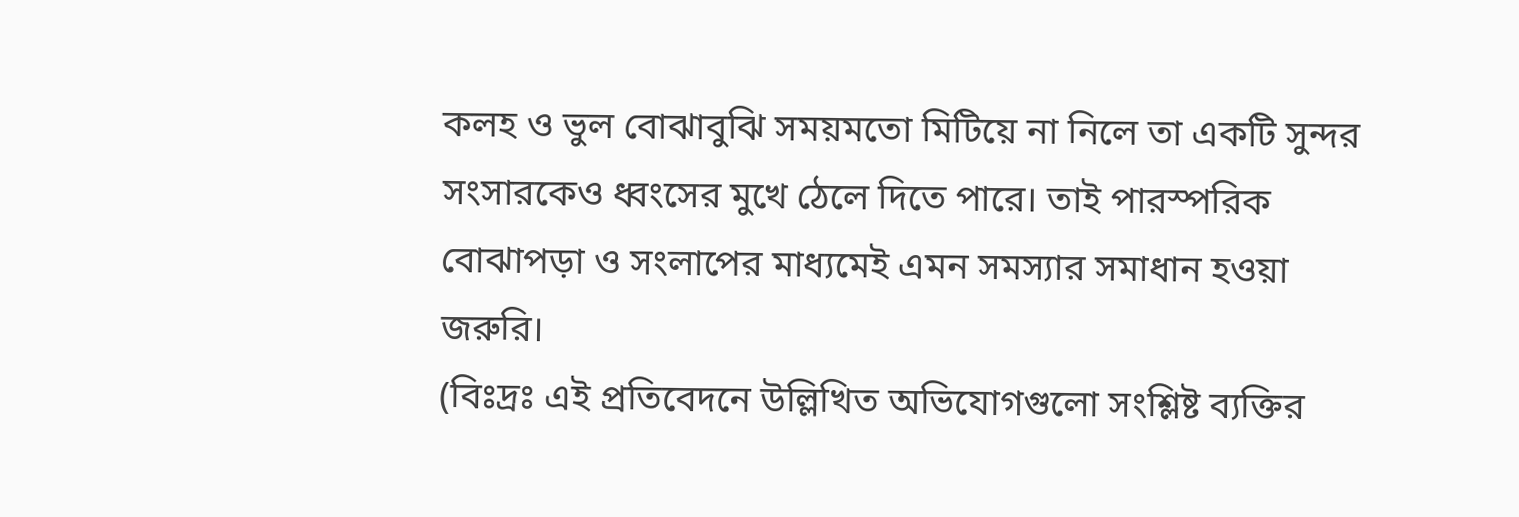কলহ ও ভুল বোঝাবুঝি সময়মতো মিটিয়ে না নিলে তা একটি সুন্দর সংসারকেও ধ্বংসের মুখে ঠেলে দিতে পারে। তাই পারস্পরিক বোঝাপড়া ও সংলাপের মাধ্যমেই এমন সমস্যার সমাধান হওয়া জরুরি।
(বিঃদ্রঃ এই প্রতিবেদনে উল্লিখিত অভিযোগগুলো সংশ্লিষ্ট ব্যক্তির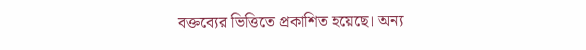বক্তব্যের ভিত্তিতে প্রকাশিত হয়েছে। অন্য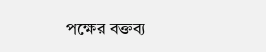পক্ষের বক্তব্য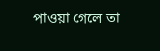পাওয়া গেলে তা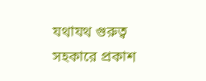যথাযথ গুরুত্ব সহকারে প্রকাশ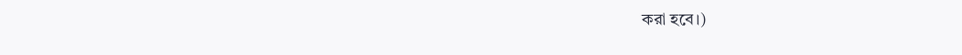করা হবে।)